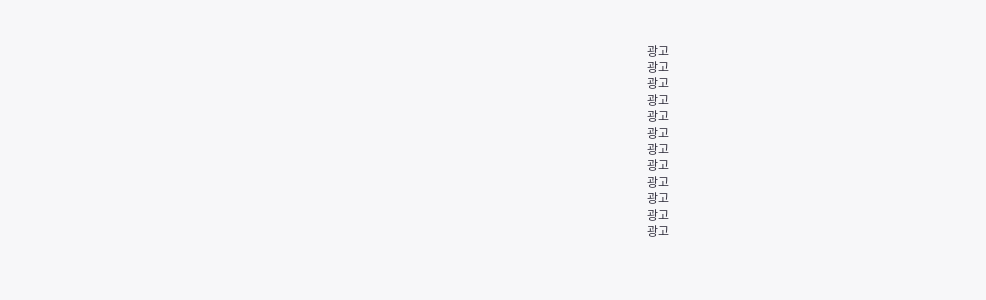광고
광고
광고
광고
광고
광고
광고
광고
광고
광고
광고
광고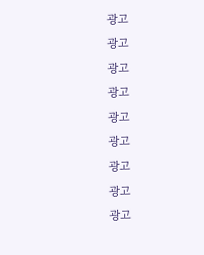광고
광고
광고
광고
광고
광고
광고
광고
광고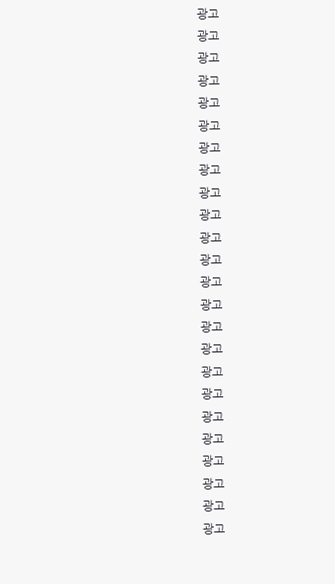광고
광고
광고
광고
광고
광고
광고
광고
광고
광고
광고
광고
광고
광고
광고
광고
광고
광고
광고
광고
광고
광고
광고
광고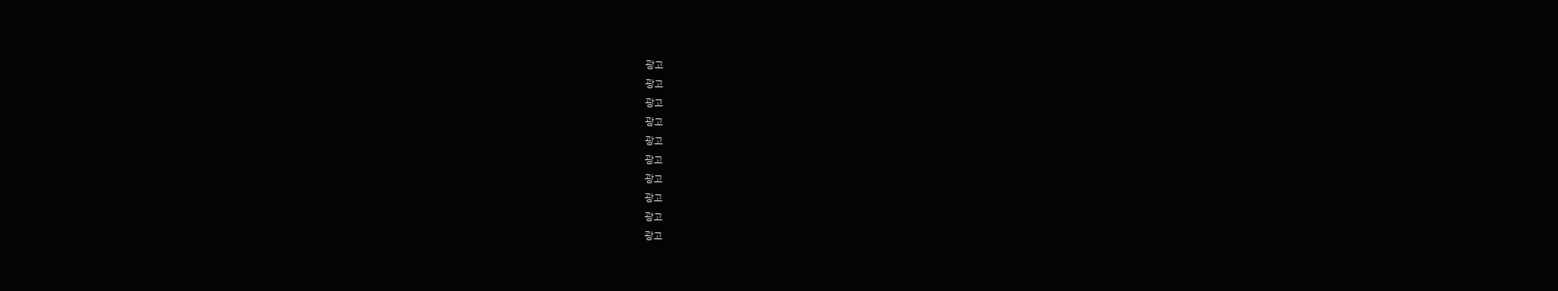광고
광고
광고
광고
광고
광고
광고
광고
광고
광고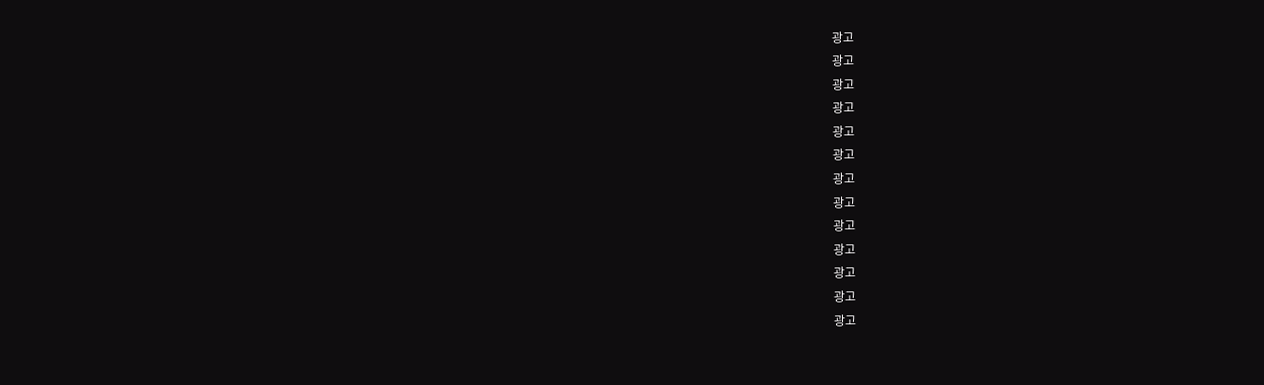광고
광고
광고
광고
광고
광고
광고
광고
광고
광고
광고
광고
광고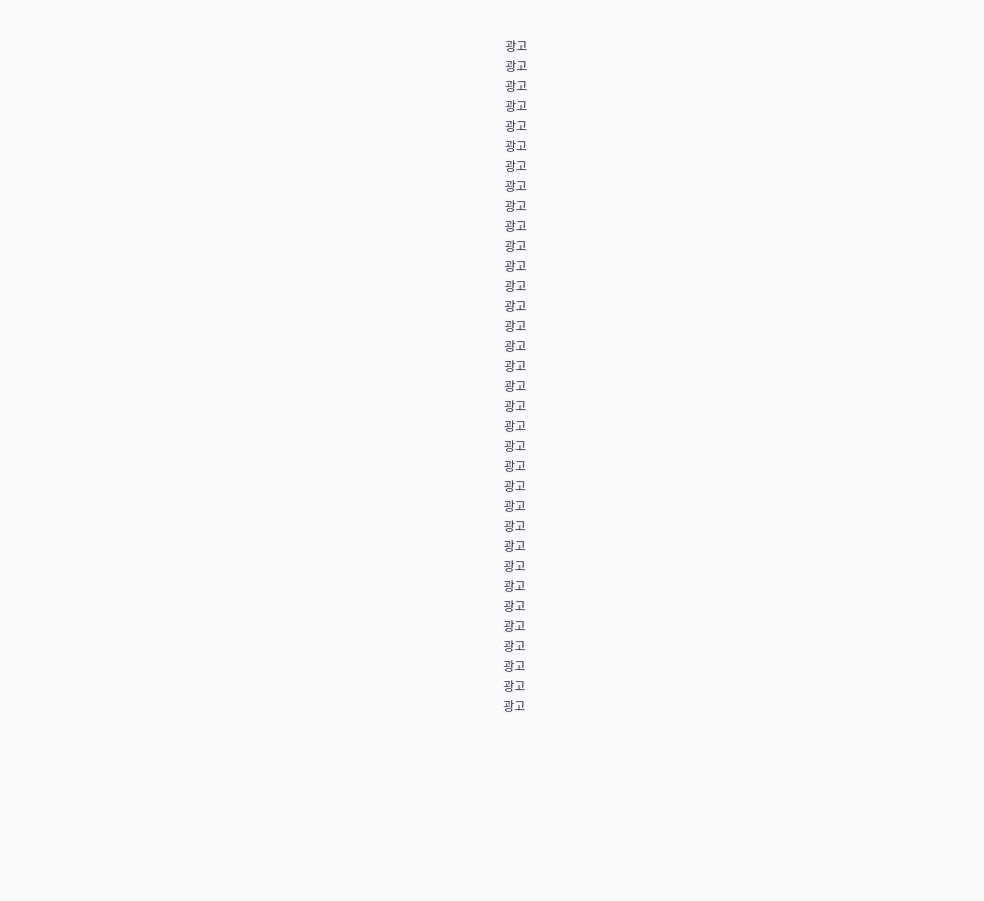광고
광고
광고
광고
광고
광고
광고
광고
광고
광고
광고
광고
광고
광고
광고
광고
광고
광고
광고
광고
광고
광고
광고
광고
광고
광고
광고
광고
광고
광고
광고
광고
광고
광고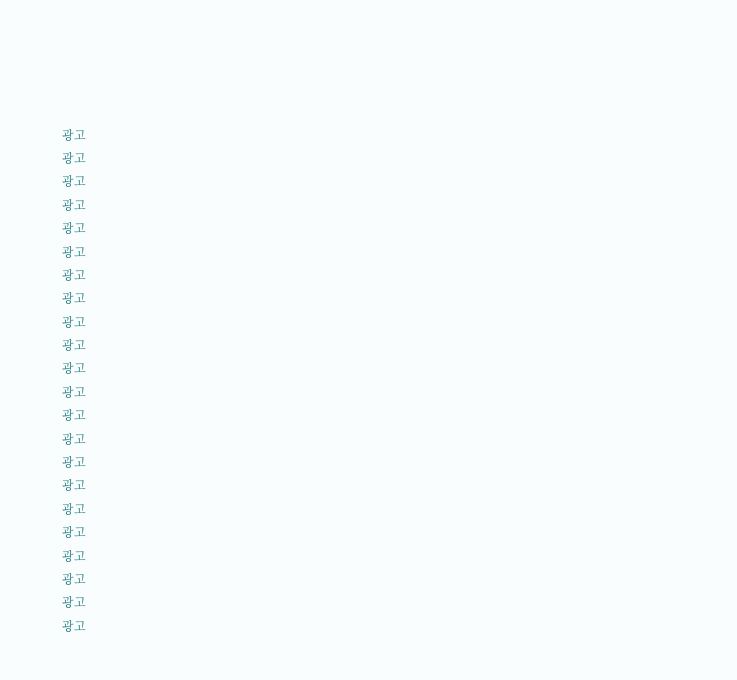광고
광고
광고
광고
광고
광고
광고
광고
광고
광고
광고
광고
광고
광고
광고
광고
광고
광고
광고
광고
광고
광고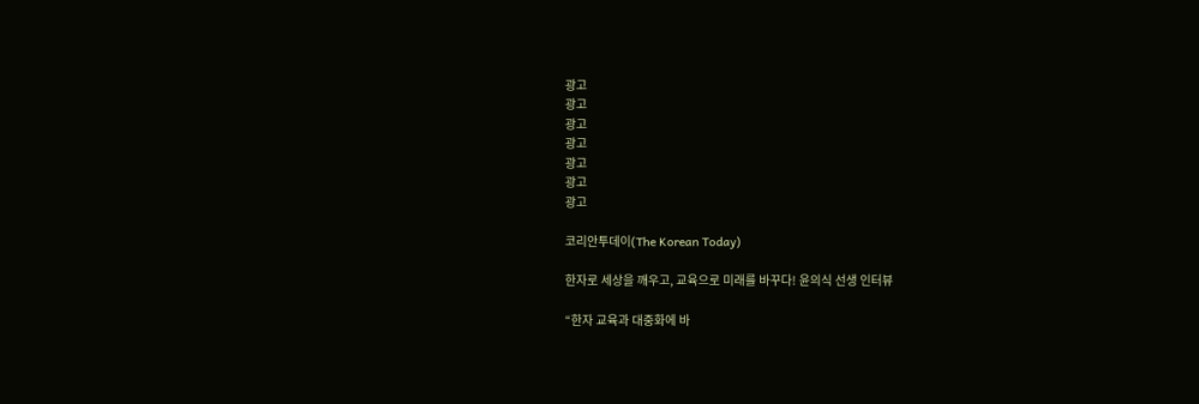광고
광고
광고
광고
광고
광고
광고

코리안투데이(The Korean Today)

한자로 세상을 깨우고, 교육으로 미래를 바꾸다! 윤의식 선생 인터뷰

“한자 교육과 대중화에 바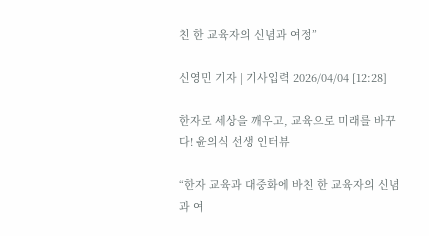친 한 교육자의 신념과 여정”

신영민 기자 | 기사입력 2026/04/04 [12:28]

한자로 세상을 깨우고, 교육으로 미래를 바꾸다! 윤의식 선생 인터뷰

“한자 교육과 대중화에 바친 한 교육자의 신념과 여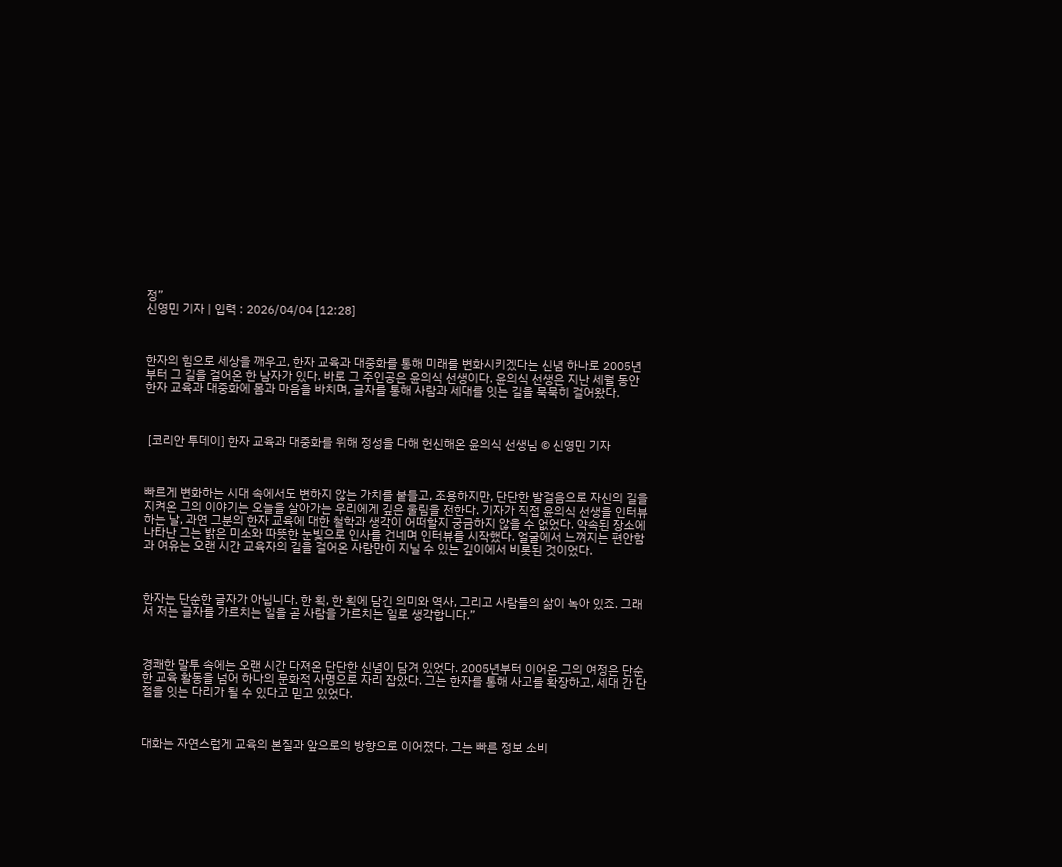정”
신영민 기자 | 입력 : 2026/04/04 [12:28]



한자의 힘으로 세상을 깨우고, 한자 교육과 대중화를 통해 미래를 변화시키겠다는 신념 하나로 2005년부터 그 길을 걸어온 한 남자가 있다. 바로 그 주인공은 윤의식 선생이다. 윤의식 선생은 지난 세월 동안 한자 교육과 대중화에 몸과 마음을 바치며, 글자를 통해 사람과 세대를 잇는 길을 묵묵히 걸어왔다.



 [코리안 투데이] 한자 교육과 대중화를 위해 정성을 다해 헌신해온 윤의식 선생님 © 신영민 기자



빠르게 변화하는 시대 속에서도 변하지 않는 가치를 붙들고, 조용하지만, 단단한 발걸음으로 자신의 길을 지켜온 그의 이야기는 오늘을 살아가는 우리에게 깊은 울림을 전한다. 기자가 직접 윤의식 선생을 인터뷰하는 날, 과연 그분의 한자 교육에 대한 철학과 생각이 어떠할지 궁금하지 않을 수 없었다. 약속된 장소에 나타난 그는 밝은 미소와 따뜻한 눈빛으로 인사를 건네며 인터뷰를 시작했다. 얼굴에서 느껴지는 편안함과 여유는 오랜 시간 교육자의 길을 걸어온 사람만이 지닐 수 있는 깊이에서 비롯된 것이었다.



한자는 단순한 글자가 아닙니다. 한 획, 한 획에 담긴 의미와 역사, 그리고 사람들의 삶이 녹아 있죠. 그래서 저는 글자를 가르치는 일을 곧 사람을 가르치는 일로 생각합니다.”



경쾌한 말투 속에는 오랜 시간 다져온 단단한 신념이 담겨 있었다. 2005년부터 이어온 그의 여정은 단순한 교육 활동을 넘어 하나의 문화적 사명으로 자리 잡았다. 그는 한자를 통해 사고를 확장하고, 세대 간 단절을 잇는 다리가 될 수 있다고 믿고 있었다.



대화는 자연스럽게 교육의 본질과 앞으로의 방향으로 이어졌다. 그는 빠른 정보 소비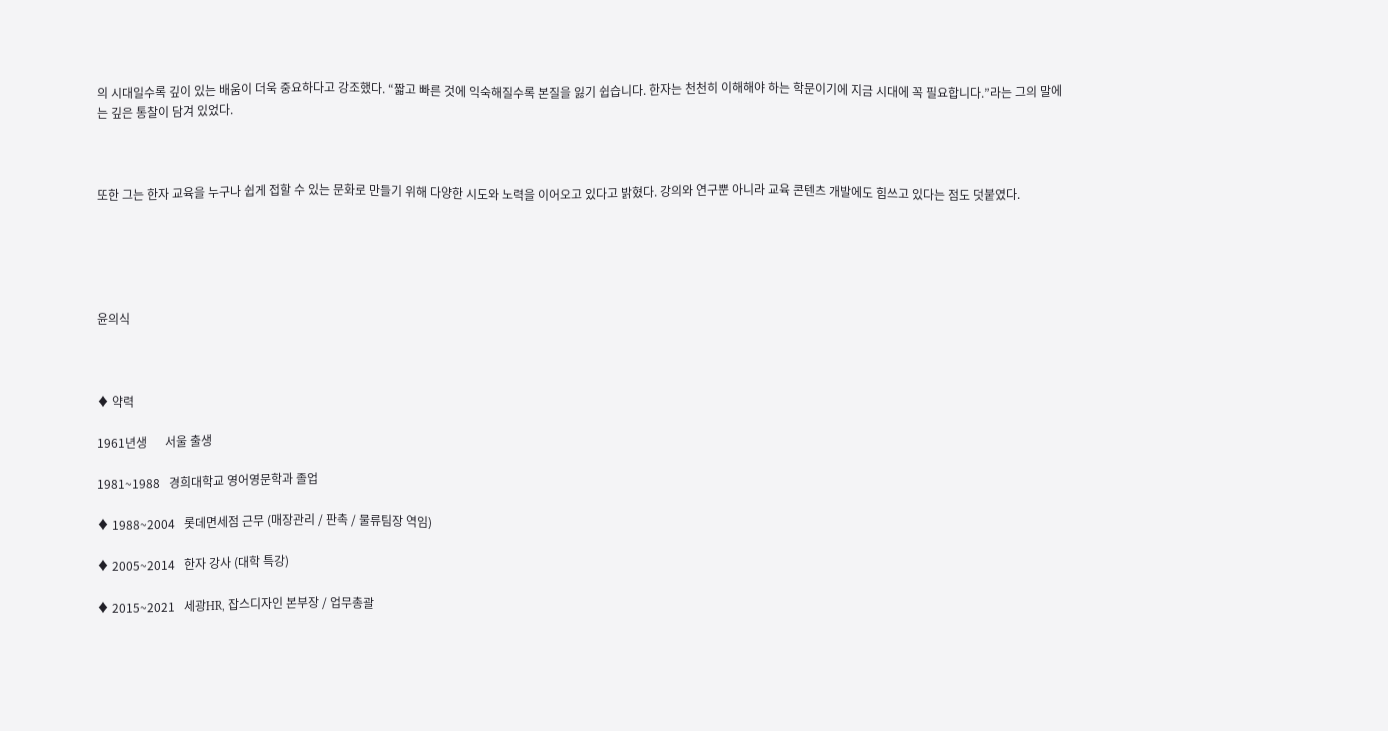의 시대일수록 깊이 있는 배움이 더욱 중요하다고 강조했다. “짧고 빠른 것에 익숙해질수록 본질을 잃기 쉽습니다. 한자는 천천히 이해해야 하는 학문이기에 지금 시대에 꼭 필요합니다.”라는 그의 말에는 깊은 통찰이 담겨 있었다.



또한 그는 한자 교육을 누구나 쉽게 접할 수 있는 문화로 만들기 위해 다양한 시도와 노력을 이어오고 있다고 밝혔다. 강의와 연구뿐 아니라 교육 콘텐츠 개발에도 힘쓰고 있다는 점도 덧붙였다.





윤의식



♦ 약력

1961년생      서울 출생

1981~1988   경희대학교 영어영문학과 졸업

♦ 1988~2004   롯데면세점 근무 (매장관리 / 판촉 / 물류팀장 역임)

♦ 2005~2014   한자 강사 (대학 특강)

♦ 2015~2021   세광HR, 잡스디자인 본부장 / 업무총괄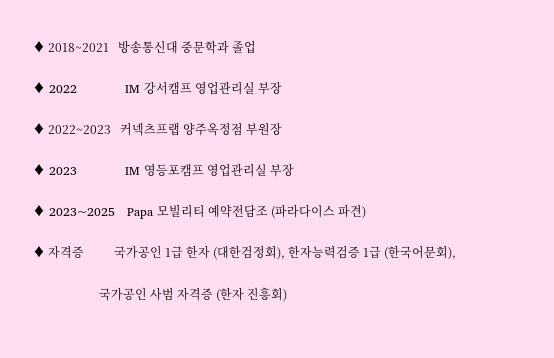♦ 2018~2021   방송통신대 중문학과 졸업

♦ 2022            IM 강서캠프 영업관리실 부장

♦ 2022~2023   커넥츠프랩 양주옥정점 부원장

♦ 2023            IM 영등포캠프 영업관리실 부장

♦ 2023~2025   Papa 모빌리티 예약전담조 (파라다이스 파견)

♦ 자격증          국가공인 1급 한자 (대한검정회), 한자능력검증 1급 (한국어문회),

                      국가공인 사범 자격증 (한자 진흥회)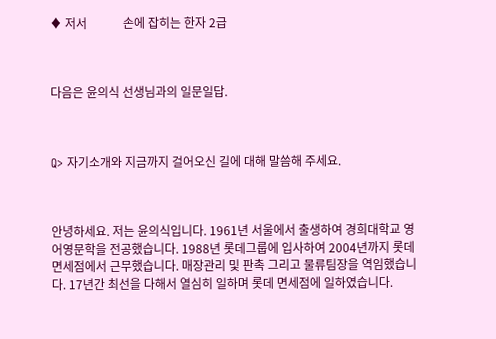♦ 저서            손에 잡히는 한자 2급



다음은 윤의식 선생님과의 일문일답.



Q> 자기소개와 지금까지 걸어오신 길에 대해 말씀해 주세요.



안녕하세요. 저는 윤의식입니다. 1961년 서울에서 출생하여 경희대학교 영어영문학을 전공했습니다. 1988년 롯데그룹에 입사하여 2004년까지 롯데면세점에서 근무했습니다. 매장관리 및 판촉 그리고 물류팀장을 역임했습니다. 17년간 최선을 다해서 열심히 일하며 롯데 면세점에 일하였습니다.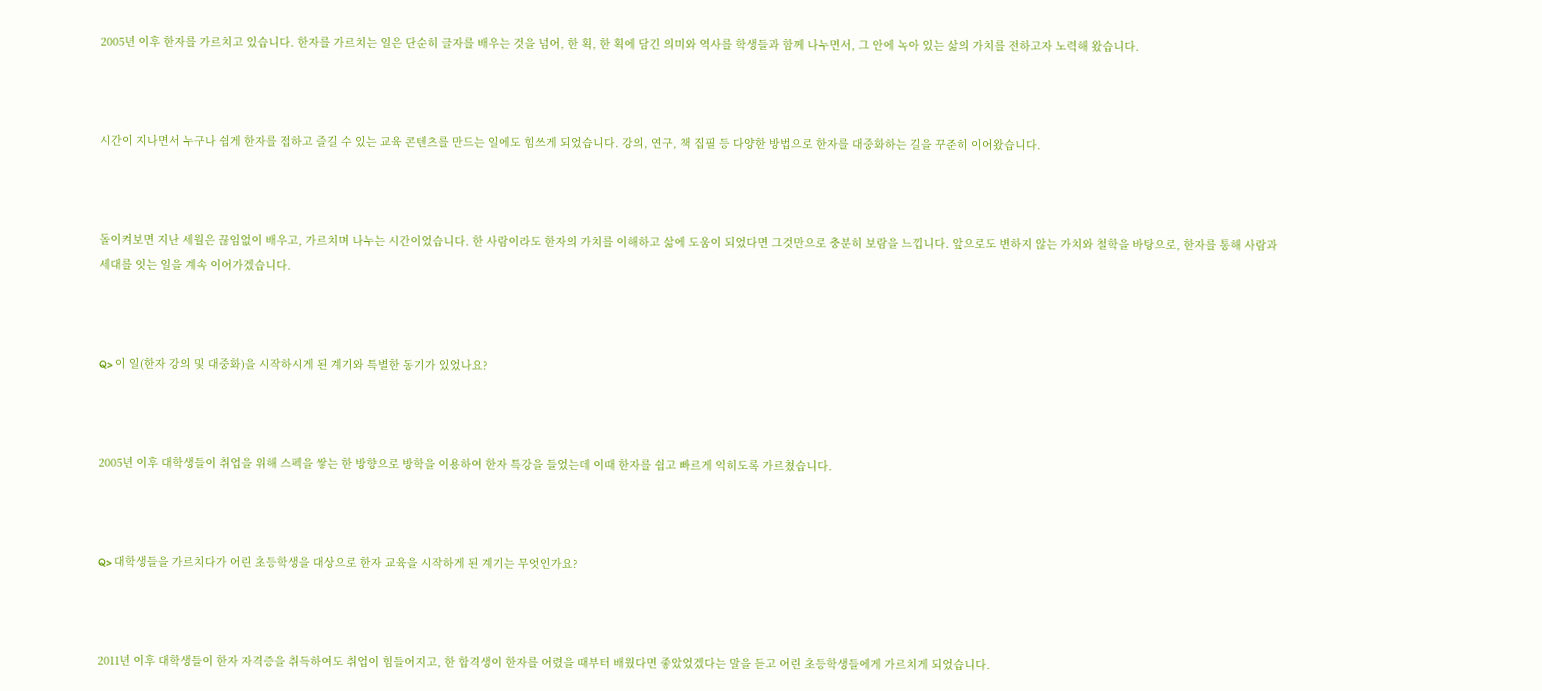2005년 이후 한자를 가르치고 있습니다. 한자를 가르치는 일은 단순히 글자를 배우는 것을 넘어, 한 획, 한 획에 담긴 의미와 역사를 학생들과 함께 나누면서, 그 안에 녹아 있는 삶의 가치를 전하고자 노력해 왔습니다.



시간이 지나면서 누구나 쉽게 한자를 접하고 즐길 수 있는 교육 콘텐츠를 만드는 일에도 힘쓰게 되었습니다. 강의, 연구, 책 집필 등 다양한 방법으로 한자를 대중화하는 길을 꾸준히 이어왔습니다.



돌이켜보면 지난 세월은 끊임없이 배우고, 가르치며 나누는 시간이었습니다. 한 사람이라도 한자의 가치를 이해하고 삶에 도움이 되었다면 그것만으로 충분히 보람을 느낍니다. 앞으로도 변하지 않는 가치와 철학을 바탕으로, 한자를 통해 사람과 세대를 잇는 일을 계속 이어가겠습니다.



Q> 이 일(한자 강의 및 대중화)을 시작하시게 된 계기와 특별한 동기가 있었나요?



2005년 이후 대학생들이 취업을 위해 스펙을 쌓는 한 방향으로 방학을 이용하여 한자 특강을 들었는데 이때 한자를 쉽고 빠르게 익히도록 가르쳤습니다.



Q> 대학생들을 가르치다가 어린 초등학생을 대상으로 한자 교육을 시작하게 된 계기는 무엇인가요?



2011년 이후 대학생들이 한자 자격증을 취득하여도 취업이 힘들어지고, 한 합격생이 한자를 어렸을 때부터 배웠다면 좋았었겠다는 말을 듣고 어린 초등학생들에게 가르치게 되었습니다.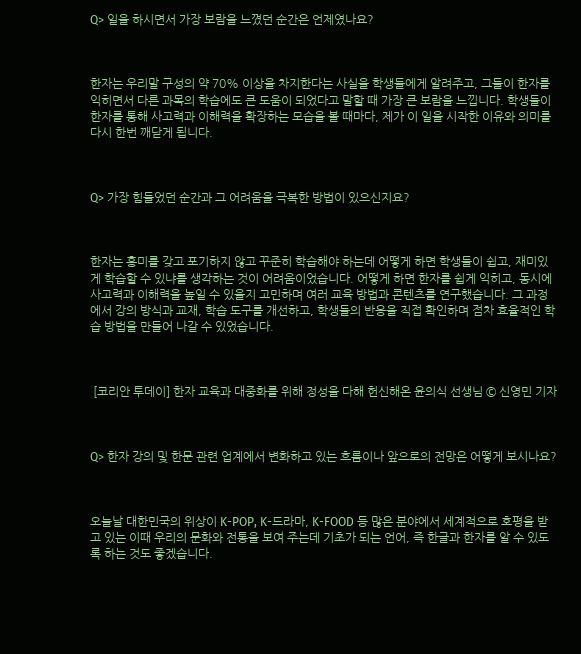Q> 일을 하시면서 가장 보람을 느꼈던 순간은 언제였나요?



한자는 우리말 구성의 약 70% 이상을 차지한다는 사실을 학생들에게 알려주고, 그들이 한자를 익히면서 다른 과목의 학습에도 큰 도움이 되었다고 말할 때 가장 큰 보람을 느낍니다. 학생들이 한자를 통해 사고력과 이해력을 확장하는 모습을 볼 때마다, 제가 이 일을 시작한 이유와 의미를 다시 한번 깨닫게 됩니다.



Q> 가장 힘들었던 순간과 그 어려움을 극복한 방법이 있으신지요?



한자는 흥미를 갖고 포기하지 않고 꾸준히 학습해야 하는데 어떻게 하면 학생들이 쉽고, 재미있게 학습할 수 있냐를 생각하는 것이 어려움이었습니다. 어떻게 하면 한자를 쉽게 익히고, 동시에 사고력과 이해력을 높일 수 있을지 고민하며 여러 교육 방법과 콘텐츠를 연구했습니다. 그 과정에서 강의 방식과 교재, 학습 도구를 개선하고, 학생들의 반응을 직접 확인하며 점차 효율적인 학습 방법을 만들어 나갈 수 있었습니다.



 [코리안 투데이] 한자 교육과 대중화를 위해 정성을 다해 헌신해온 윤의식 선생님 © 신영민 기자



Q> 한자 강의 및 한문 관련 업계에서 변화하고 있는 흐름이나 앞으로의 전망은 어떻게 보시나요?



오늘날 대한민국의 위상이 K-POP, K-드라마, K-FOOD 등 많은 분야에서 세계적으로 호평을 받고 있는 이때 우리의 문화와 전통을 보여 주는데 기초가 되는 언어, 즉 한글과 한자를 알 수 있도록 하는 것도 좋겠습니다.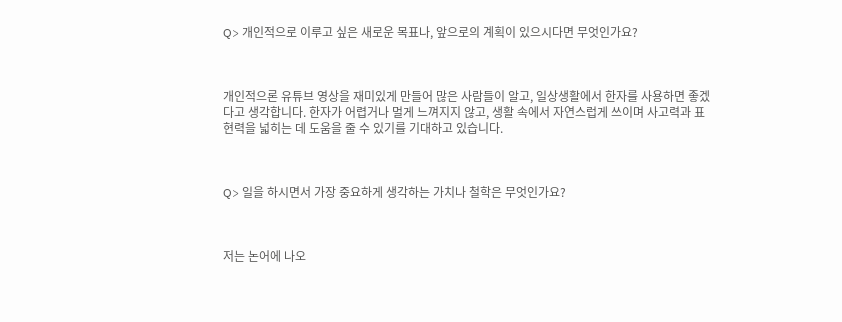Q> 개인적으로 이루고 싶은 새로운 목표나, 앞으로의 계획이 있으시다면 무엇인가요?



개인적으론 유튜브 영상을 재미있게 만들어 많은 사람들이 알고, 일상생활에서 한자를 사용하면 좋겠다고 생각합니다. 한자가 어렵거나 멀게 느껴지지 않고, 생활 속에서 자연스럽게 쓰이며 사고력과 표현력을 넓히는 데 도움을 줄 수 있기를 기대하고 있습니다.



Q> 일을 하시면서 가장 중요하게 생각하는 가치나 철학은 무엇인가요?



저는 논어에 나오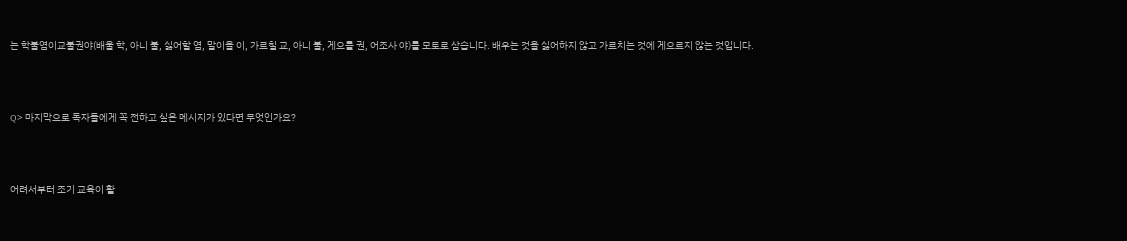는 학불염이교불권야(배울 학, 아니 불, 싫어할 염, 말이을 이, 가르칠 교, 아니 불, 게으를 권, 어조사 야)를 모토로 삼습니다. 배우는 것을 싫어하지 않고 가르치는 것에 게으르지 않는 것입니다.



Q> 마지막으로 독자들에게 꼭 전하고 싶은 메시지가 있다면 무엇인가요?



어려서부터 조기 교육이 활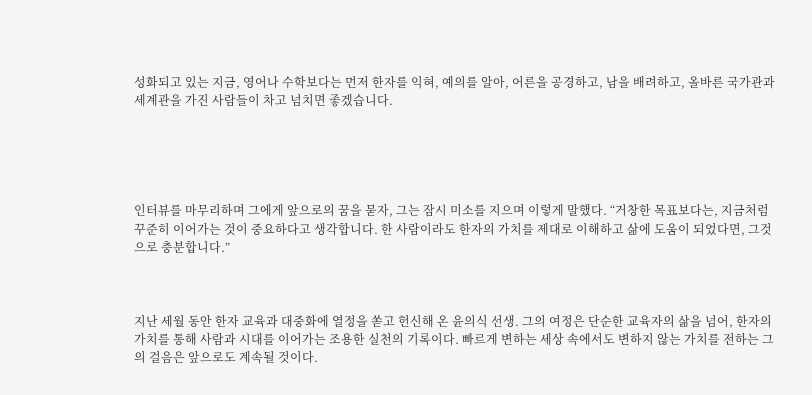성화되고 있는 지금, 영어나 수학보다는 먼저 한자를 익혀, 예의를 알아, 어른을 공경하고, 남을 배려하고, 올바른 국가관과 세계관을 가진 사람들이 차고 넘치면 좋겠습니다.





인터뷰를 마무리하며 그에게 앞으로의 꿈을 묻자, 그는 잠시 미소를 지으며 이렇게 말했다. “거창한 목표보다는, 지금처럼 꾸준히 이어가는 것이 중요하다고 생각합니다. 한 사람이라도 한자의 가치를 제대로 이해하고 삶에 도움이 되었다면, 그것으로 충분합니다.”



지난 세월 동안 한자 교육과 대중화에 열정을 쏟고 헌신해 온 윤의식 선생. 그의 여정은 단순한 교육자의 삶을 넘어, 한자의 가치를 통해 사람과 시대를 이어가는 조용한 실천의 기록이다. 빠르게 변하는 세상 속에서도 변하지 않는 가치를 전하는 그의 걸음은 앞으로도 계속될 것이다.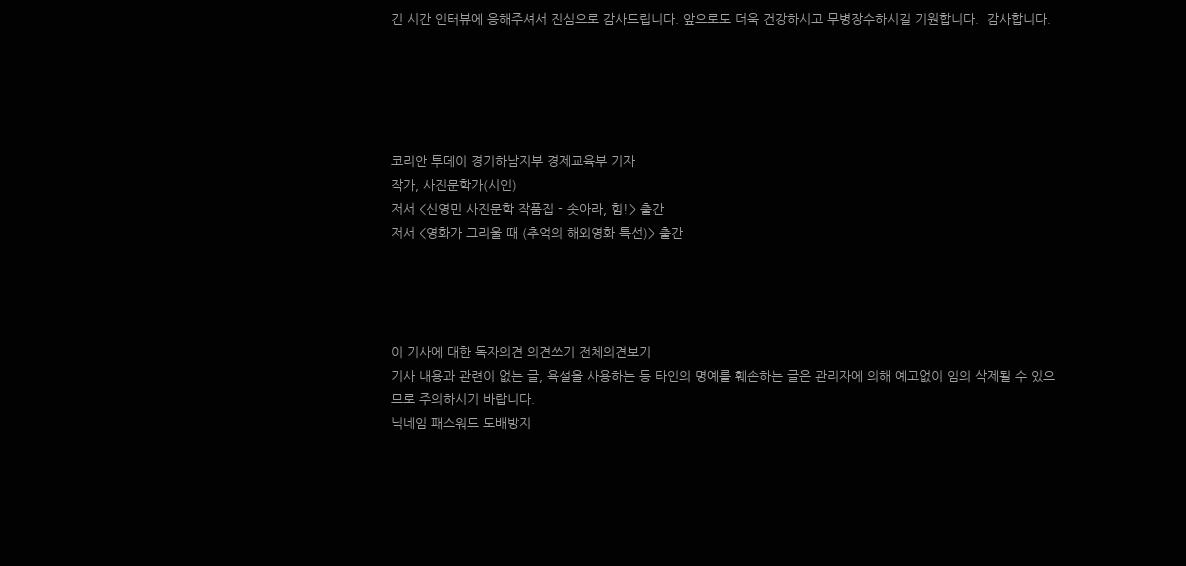긴 시간 인터뷰에 응해주셔서 진심으로 감사드립니다. 앞으로도 더욱 건강하시고 무병장수하시길 기원합니다.  감사합니다.





코리안 투데이 경기하남지부 경제교육부 기자
작가, 사진문학가(시인)
저서 <신영민 사진문학 작품집 - 솟아라, 힘!> 출간
저서 <영화가 그리울 때 (추억의 해외영화 특선)> 출간




이 기사에 대한 독자의견 의견쓰기 전체의견보기
기사 내용과 관련이 없는 글, 욕설을 사용하는 등 타인의 명예를 훼손하는 글은 관리자에 의해 예고없이 임의 삭제될 수 있으므로 주의하시기 바랍니다.
닉네임 패스워드 도배방지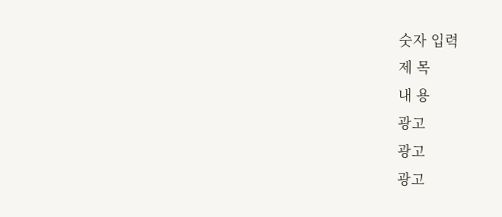숫자 입력
제 목
내 용
광고
광고
광고